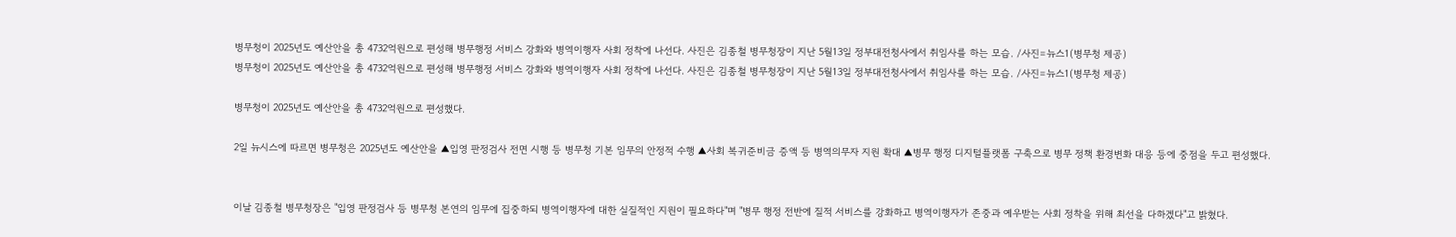병무청이 2025년도 예산안을 총 4732억원으로 편성해 병무행정 서비스 강화와 병역이행자 사회 정착에 나선다. 사진은 김종철 병무청장이 지난 5월13일 정부대전청사에서 취임사를 하는 모습. /사진=뉴스1(병무청 제공)
병무청이 2025년도 예산안을 총 4732억원으로 편성해 병무행정 서비스 강화와 병역이행자 사회 정착에 나선다. 사진은 김종철 병무청장이 지난 5월13일 정부대전청사에서 취임사를 하는 모습. /사진=뉴스1(병무청 제공)

병무청이 2025년도 예산안을 총 4732억원으로 편성했다.

2일 뉴시스에 따르면 병무청은 2025년도 예산안을 ▲입영 판정검사 전면 시행 등 병무청 기본 임무의 안정적 수행 ▲사회 복귀준비금 증액 등 병역의무자 지원 확대 ▲병무 행정 디지털플랫폼 구축으로 병무 정책 환경변화 대응 등에 중점을 두고 편성했다.


이날 김종철 병무청장은 "입영 판정검사 등 병무청 본연의 임무에 집중하되 병역이행자에 대한 실질적인 지원이 필요하다"며 "병무 행정 전반에 질적 서비스를 강화하고 병역이행자가 존중과 예우받는 사회 정착을 위해 최선을 다하겠다"고 밝혔다.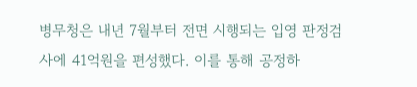병무청은 내년 7월부터 전면 시행되는 입영 판정검사에 41억원을 편성했다. 이를 통해 공정하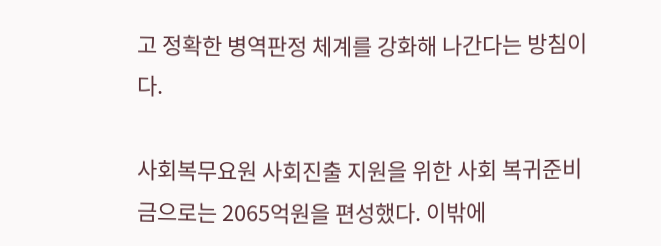고 정확한 병역판정 체계를 강화해 나간다는 방침이다.

사회복무요원 사회진출 지원을 위한 사회 복귀준비금으로는 2065억원을 편성했다. 이밖에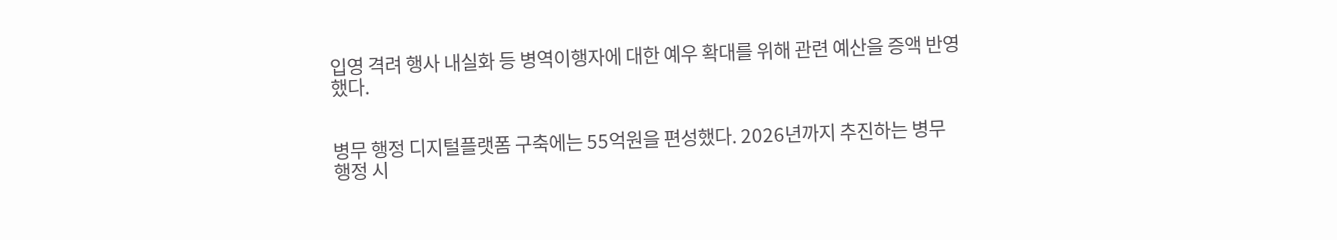입영 격려 행사 내실화 등 병역이행자에 대한 예우 확대를 위해 관련 예산을 증액 반영했다.


병무 행정 디지털플랫폼 구축에는 55억원을 편성했다. 2026년까지 추진하는 병무 행정 시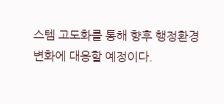스템 고도화를 통해 향후 행정환경 변화에 대응할 예정이다.